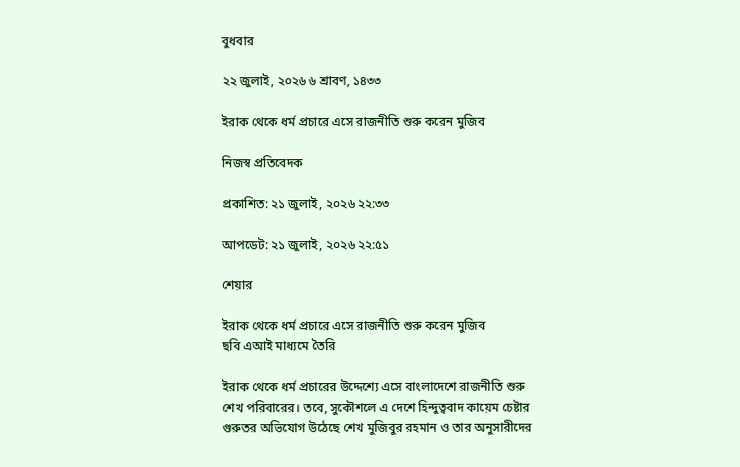বুধবার

২২ জুলাই, ২০২৬ ৬ শ্রাবণ, ১৪৩৩

ইরাক থেকে ধর্ম প্রচারে এসে রাজনীতি শুরু করেন মুজিব

নিজস্ব প্রতিবেদক

প্রকাশিত: ২১ জুলাই, ২০২৬ ২২:৩৩

আপডেট: ২১ জুলাই, ২০২৬ ২২:৫১

শেয়ার

ইরাক থেকে ধর্ম প্রচারে এসে রাজনীতি শুরু করেন মুজিব
ছবি এআই মাধ্যমে তৈরি

ইরাক থেকে ধর্ম প্রচারের উদ্দেশ্যে এসে বাংলাদেশে রাজনীতি শুরু শেখ পরিবারের। তবে, সুকৌশলে এ দেশে হিন্দুত্ববাদ কায়েম চেষ্টার গুরুতর অভিযোগ উঠেছে শেখ মুজিবুর রহমান ও তার অনুসারীদের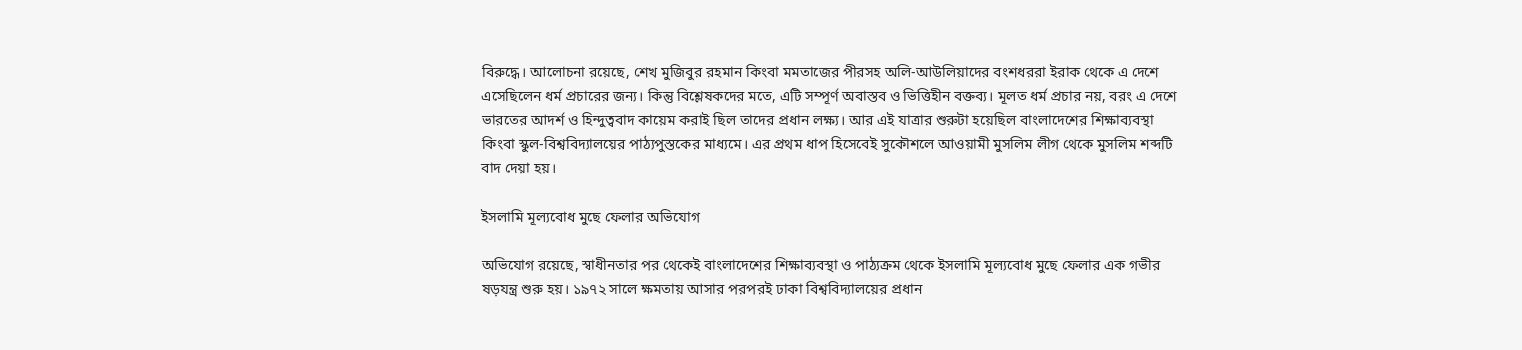বিরুদ্ধে। আলোচনা রয়েছে, শেখ মুজিবুর রহমান কিংবা মমতাজের পীরসহ অলি-আউলিয়াদের বংশধররা ইরাক থেকে এ দেশে এসেছিলেন ধর্ম প্রচারের জন্য। কিন্তু বিশ্লেষকদের মতে, এটি সম্পূর্ণ অবাস্তব ও ভিত্তিহীন বক্তব্য। মূলত ধর্ম প্রচার নয়, বরং এ দেশে ভারতের আদর্শ ও হিন্দুত্ববাদ কায়েম করাই ছিল তাদের প্রধান লক্ষ্য। আর এই যাত্রার শুরুটা হয়েছিল বাংলাদেশের শিক্ষাব্যবস্থা কিংবা স্কুল-বিশ্ববিদ্যালয়ের পাঠ্যপুস্তকের মাধ্যমে। এর প্রথম ধাপ হিসেবেই সুকৌশলে আওয়ামী মুসলিম লীগ থেকে মুসলিম শব্দটি বাদ দেয়া হয়।

ইসলামি মূল্যবোধ মুছে ফেলার অভিযোগ

অভিযোগ রয়েছে, স্বাধীনতার পর থেকেই বাংলাদেশের শিক্ষাব্যবস্থা ও পাঠ্যক্রম থেকে ইসলামি মূল্যবোধ মুছে ফেলার এক গভীর ষড়যন্ত্র শুরু হয়। ১৯৭২ সালে ক্ষমতায় আসার পরপরই ঢাকা বিশ্ববিদ্যালয়ের প্রধান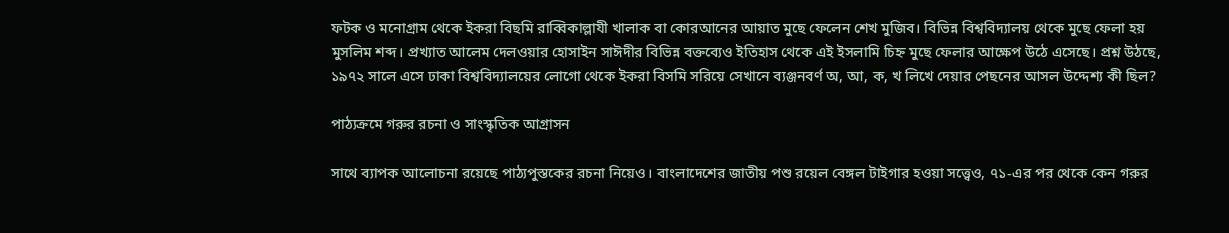ফটক ও মনোগ্রাম থেকে ইকরা বিছমি রাব্বিকাল্লাযী খালাক বা কোরআনের আয়াত মুছে ফেলেন শেখ মুজিব। বিভিন্ন বিশ্ববিদ্যালয় থেকে মুছে ফেলা হয় মুসলিম শব্দ। প্রখ্যাত আলেম দেলওয়ার হোসাইন সাঈদীর বিভিন্ন বক্তব্যেও ইতিহাস থেকে এই ইসলামি চিহ্ন মুছে ফেলার আক্ষেপ উঠে এসেছে। প্রশ্ন উঠছে, ১৯৭২ সালে এসে ঢাকা বিশ্ববিদ্যালয়ের লোগো থেকে ইকরা বিসমি সরিয়ে সেখানে ব্যঞ্জনবর্ণ অ, আ, ক, খ লিখে দেয়ার পেছনের আসল উদ্দেশ্য কী ছিল?

পাঠ্যক্রমে গরুর রচনা ও সাংস্কৃতিক আগ্রাসন

সাথে ব্যাপক আলোচনা রয়েছে পাঠ্যপুস্তকের রচনা নিয়েও। বাংলাদেশের জাতীয় পশু রয়েল বেঙ্গল টাইগার হওয়া সত্ত্বেও, ৭১-এর পর থেকে কেন গরুর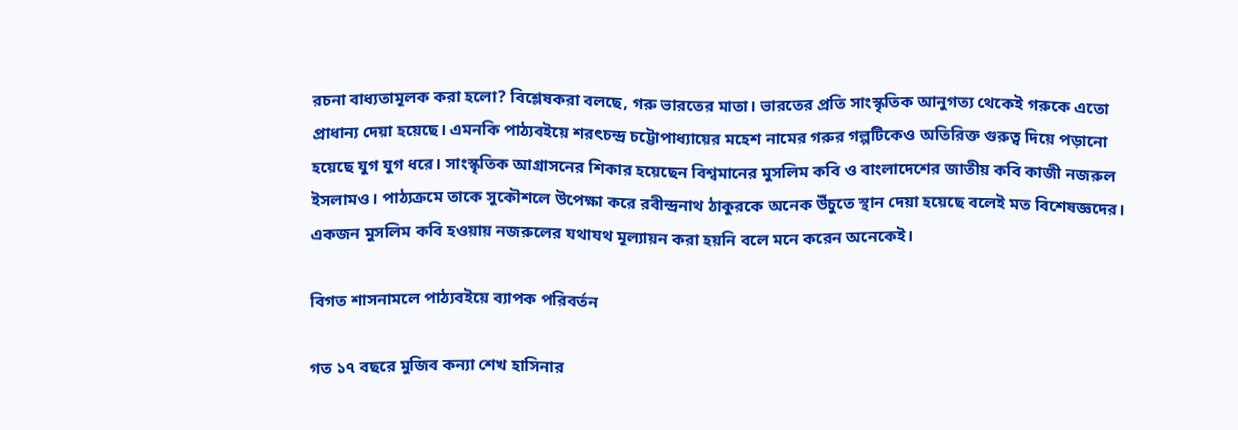রচনা বাধ্যতামূলক করা হলো? বিশ্লেষকরা বলছে, গরু ভারতের মাতা। ভারতের প্রতি সাংস্কৃতিক আনুগত্য থেকেই গরুকে এতো প্রাধান্য দেয়া হয়েছে। এমনকি পাঠ্যবইয়ে শরৎচন্দ্র চট্টোপাধ্যায়ের মহেশ নামের গরুর গল্পটিকেও অতিরিক্ত গুরুত্ব দিয়ে পড়ানো হয়েছে যুগ যুগ ধরে। সাংস্কৃতিক আগ্রাসনের শিকার হয়েছেন বিশ্বমানের মুসলিম কবি ও বাংলাদেশের জাতীয় কবি কাজী নজরুল ইসলামও। পাঠ্যক্রমে তাকে সুকৌশলে উপেক্ষা করে রবীন্দ্রনাথ ঠাকুরকে অনেক উঁচুতে স্থান দেয়া হয়েছে বলেই মত বিশেষজ্ঞদের। একজন মুসলিম কবি হওয়ায় নজরুলের যথাযথ মূল্যায়ন করা হয়নি বলে মনে করেন অনেকেই।

বিগত শাসনামলে পাঠ্যবইয়ে ব্যাপক পরিবর্তন

গত ১৭ বছরে মুজিব কন্যা শেখ হাসিনার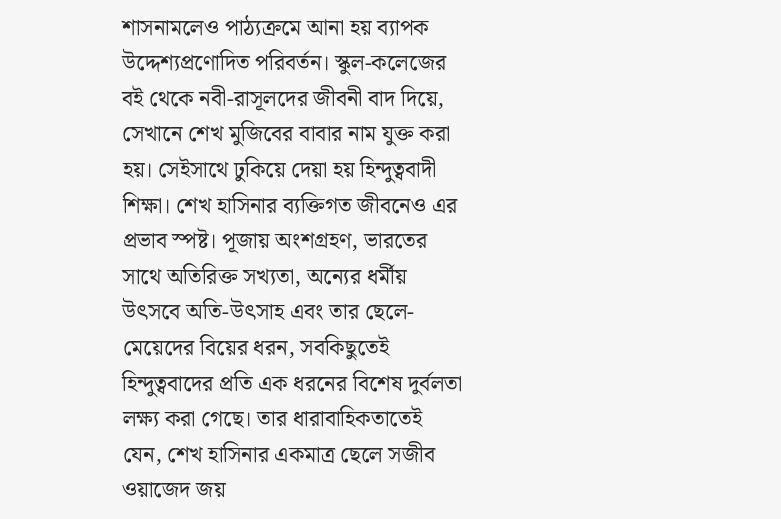শাসনামলেও পাঠ্যক্রমে আনা হয় ব্যাপক উদ্দেশ্যপ্রণোদিত পরিবর্তন। স্কুল-কলেজের বই থেকে নবী-রাসূলদের জীবনী বাদ দিয়ে, সেখানে শেখ মুজিবের বাবার নাম যুক্ত করা হয়। সেইসাথে ঢুকিয়ে দেয়া হয় হিন্দুত্ববাদী শিক্ষা। শেখ হাসিনার ব্যক্তিগত জীবনেও এর প্রভাব স্পষ্ট। পূজায় অংশগ্রহণ, ভারতের সাথে অতিরিক্ত সখ্যতা, অন্যের ধর্মীয় উৎসবে অতি-উৎসাহ এবং তার ছেলে-মেয়েদের বিয়ের ধরন, সবকিছুতেই হিন্দুত্ববাদের প্রতি এক ধরনের বিশেষ দুর্বলতা লক্ষ্য করা গেছে। তার ধারাবাহিকতাতেই যেন, শেখ হাসিনার একমাত্র ছেলে সজীব ওয়াজেদ জয়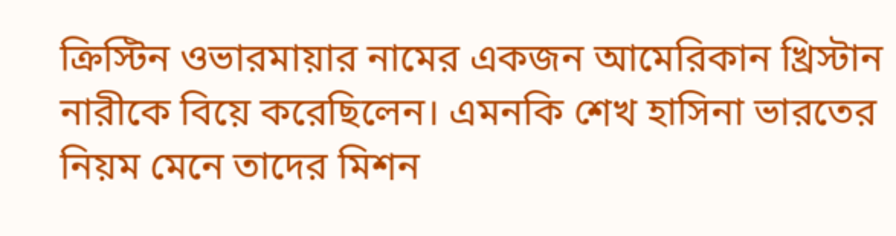ক্রিস্টিন ওভারমায়ার নামের একজন আমেরিকান খ্রিস্টান নারীকে বিয়ে করেছিলেন। এমনকি শেখ হাসিনা ভারতের নিয়ম মেনে তাদের মিশন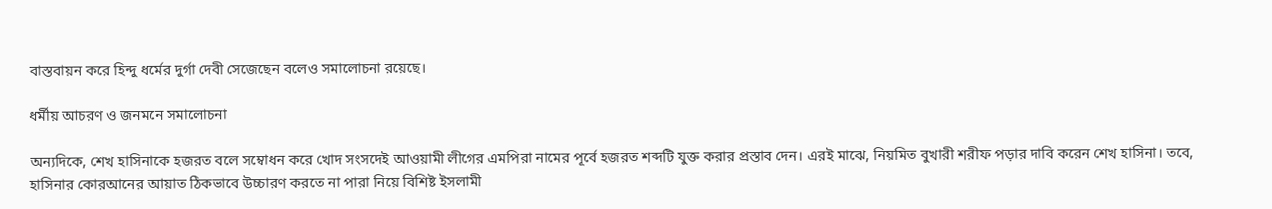বাস্তবায়ন করে হিন্দু ধর্মের দুর্গা দেবী সেজেছেন বলেও সমালোচনা রয়েছে।

ধর্মীয় আচরণ ও জনমনে সমালোচনা

অন্যদিকে, শেখ হাসিনাকে হজরত বলে সম্বোধন করে খোদ সংসদেই আওয়ামী লীগের এমপিরা নামের পূর্বে হজরত শব্দটি যুক্ত করার প্রস্তাব দেন। এরই মাঝে, নিয়মিত বুখারী শরীফ পড়ার দাবি করেন শেখ হাসিনা। তবে, হাসিনার কোরআনের আয়াত ঠিকভাবে উচ্চারণ করতে না পারা নিয়ে বিশিষ্ট ইসলামী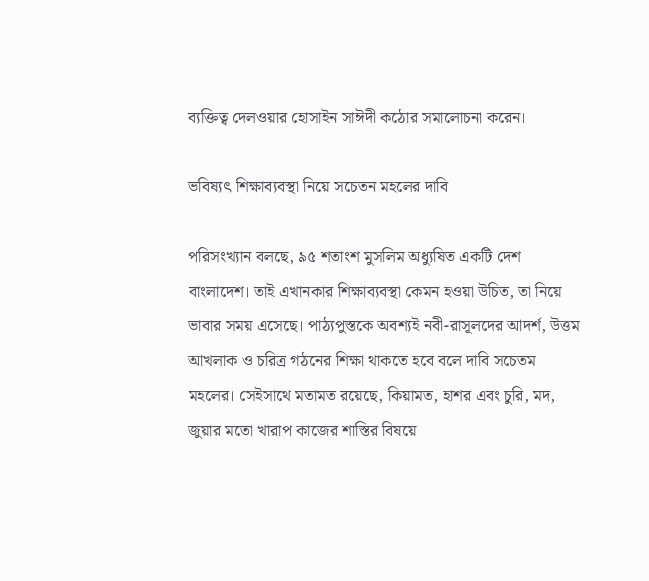ব্যক্তিত্ব দেলওয়ার হোসাইন সাঈদী কঠোর সমালোচনা করেন।

ভবিষ্যৎ শিক্ষাব্যবস্থা নিয়ে সচেতন মহলের দাবি

পরিসংখ্যান বলছে, ৯৫ শতাংশ মুসলিম অধ্যুষিত একটি দেশ বাংলাদেশ। তাই এখানকার শিক্ষাব্যবস্থা কেমন হওয়া উচিত, তা নিয়ে ভাবার সময় এসেছে। পাঠ্যপুস্তকে অবশ্যই নবী-রাসূলদের আদর্শ, উত্তম আখলাক ও চরিত্র গঠনের শিক্ষা থাকতে হবে বলে দাবি সচেতম মহলের। সেইসাথে মতামত রয়েছে, কিয়ামত, হাশর এবং চুরি, মদ, জুয়ার মতো খারাপ কাজের শাস্তির বিষয়ে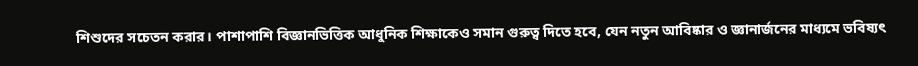শিশুদের সচেতন করার। পাশাপাশি বিজ্ঞানভিত্তিক আধুনিক শিক্ষাকেও সমান গুরুত্ব দিতে হবে, যেন নতুন আবিষ্কার ও জ্ঞানার্জনের মাধ্যমে ভবিষ্যৎ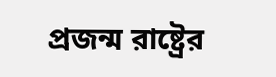প্রজন্ম রাষ্ট্রের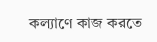কল্যাণে কাজ করতে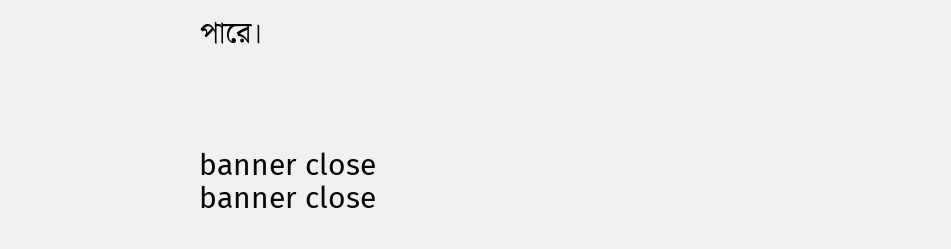পারে।



banner close
banner close